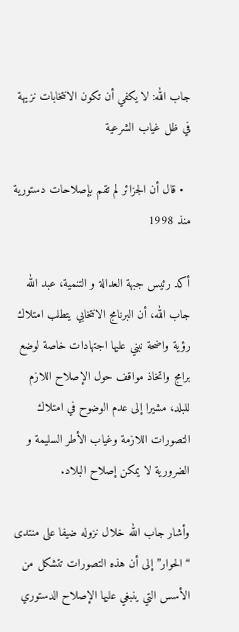جاب الله: لا يكفي أن تكون الانتخابات نزيهة في ظل غياب الشرعية

  • قال أن الجزائر لم تقم بإصلاحات دستورية منذ 1998

أكد رئيس جبهة العدالة و التنمية، عبد الله جاب الله، أن البرنامج الانتخابي يتطلب امتلاك رؤية واضحة نبني عليها اجتهادات خاصة لوضع برامج واتخاذ مواقف حول الإصلاح اللازم للبلد، مشيرا إلى عدم الوضوح في امتلاك التصورات اللازمة وغياب الأطر السليمة و الضرورية لا يمكن إصلاح البلاد.

وأشار جاب الله خلال نزوله ضيفا على منتدى “الحوار” إلى أن هذه التصورات تتشكل من الأسس التي ينبغي عليها الإصلاح الدستوري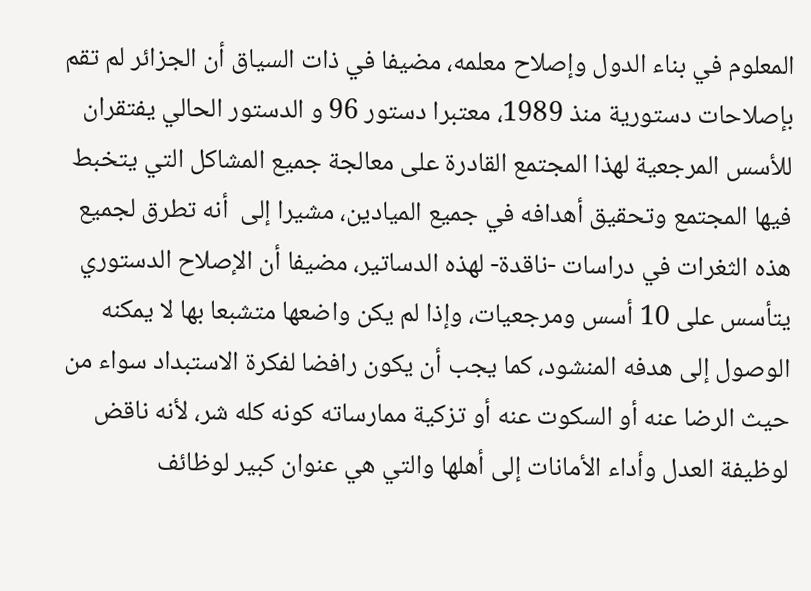المعلوم في بناء الدول وإصلاح معلمه، مضيفا في ذات السياق أن الجزائر لم تقم بإصلاحات دستورية منذ 1989، معتبرا دستور 96 و الدستور الحالي يفتقران للأسس المرجعية لهذا المجتمع القادرة على معالجة جميع المشاكل التي يتخبط فيها المجتمع وتحقيق أهدافه في جميع الميادين، مشيرا إلى  أنه تطرق لجميع هذه الثغرات في دراسات -ناقدة- لهذه الدساتير، مضيفا أن الإصلاح الدستوري يتأسس على 10 أسس ومرجعيات، وإذا لم يكن واضعها متشبعا بها لا يمكنه الوصول إلى هدفه المنشود، كما يجب أن يكون رافضا لفكرة الاستبداد سواء من حيث الرضا عنه أو السكوت عنه أو تزكية ممارساته كونه كله شر، لأنه ناقض لوظيفة العدل وأداء الأمانات إلى أهلها والتي هي عنوان كبير لوظائف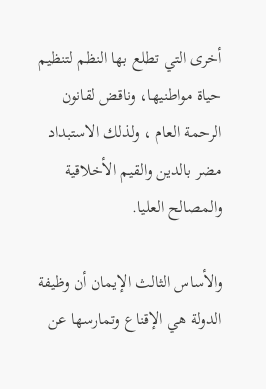أخرى التي تطلع بها النظم لتنظيم حياة مواطنيها، وناقض لقانون الرحمة العام ، ولذلك الاستبداد مضر بالدين والقيم الأخلاقية والمصالح العليا.

والأساس الثالث الإيمان أن وظيفة الدولة هي الإقناع وتمارسها عن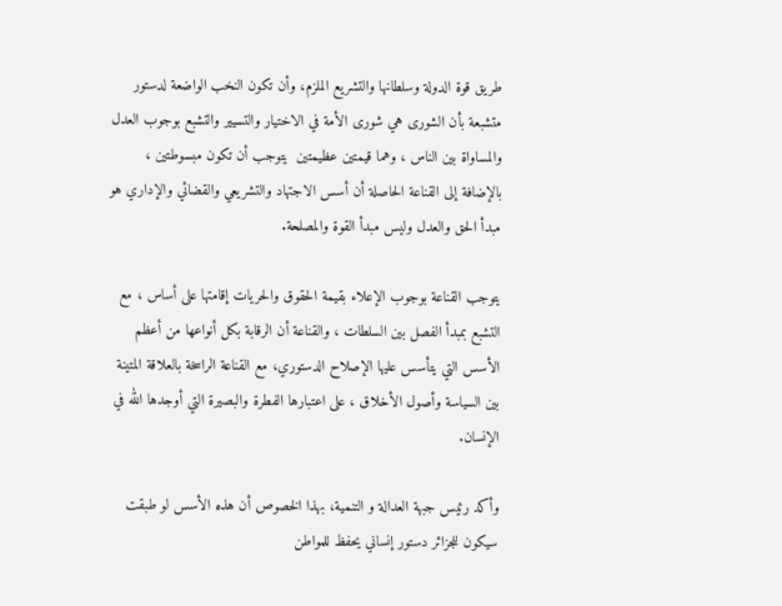طريق قوة الدولة وسلطانها والتشريع الملزم، وأن تكون النخب الواضعة لدستور متشبعة بأن الشورى هي شورى الأمة في الاختيار والتسيير والتشبع بوجوب العدل والمساواة بين الناس ، وهما قيمتين عظيمتين  يتوجب أن تكون مبسوطتين ، بالإضافة إلى القناعة الحاصلة أن أسس الاجتهاد والتشريعي والقضائي والإداري هو مبدأ الحق والعدل وليس مبدأ القوة والمصلحة.

يتوجب القناعة بوجوب الإعلاء بقيمة الحقوق والحريات إقامتها على أساس ، مع التشبع بمبدأ الفصل بين السلطات ، والقناعة أن الرقابة بكل أنواعها من أعظم الأسس التي يتأسس عليها الإصلاح الدستوري، مع القناعة الراسخة بالعلاقة المتينة بين السياسة وأصول الأخلاق ، على اعتبارها الفطرة والبصيرة التي أوجدها الله في الإنسان.

وأكد رئيس جبهة العدالة و التنمية، بهذا الخصوص أن هذه الأسس لو طبقت سيكون للجزائر دستور إنساني يحفظ للمواطن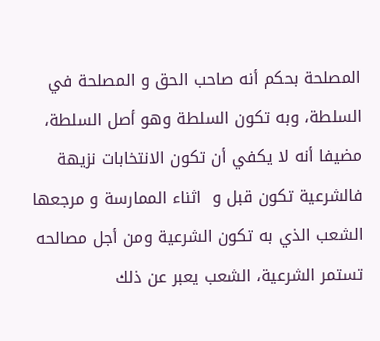المصلحة بحكم أنه صاحب الحق و المصلحة في السلطة، وبه تكون السلطة وهو أصل السلطة، مضيفا أنه لا يكفي أن تكون الانتخابات نزيهة فالشرعية تكون قبل و  اثناء الممارسة و مرجعها الشعب الذي به تكون الشرعية ومن أجل مصالحه تستمر الشرعية، الشعب يعبر عن ذلك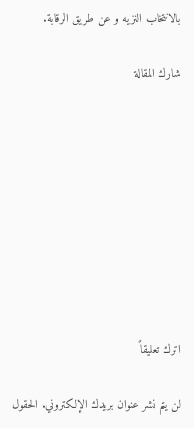بالانتخاب النزيه و عن طريق الرقابة.

شارك المقالة









اترك تعليقاً

لن يتم نشر عنوان بريدك الإلكتروني. الحقول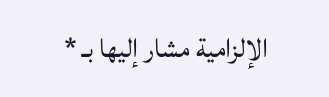الإلزامية مشار إليها بـ *